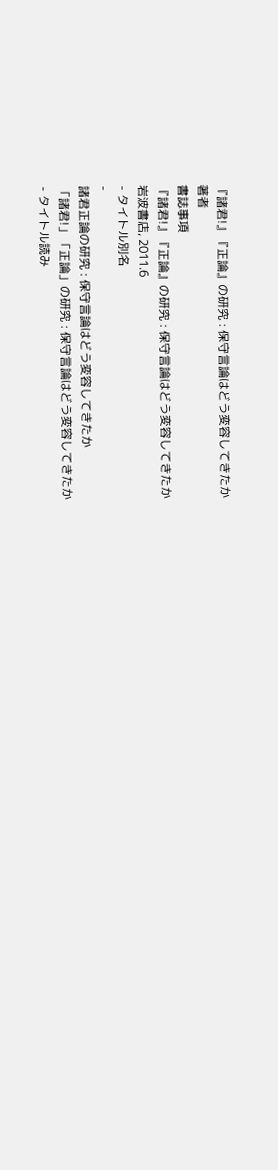『諸君!』『正論』の研究 : 保守言論はどう変容してきたか
著者
書誌事項
『諸君!』『正論』の研究 : 保守言論はどう変容してきたか
岩波書店, 2011.6
- タイトル別名
-
諸君正論の研究 : 保守言論はどう変容してきたか
「諸君!」「正論」の研究 : 保守言論はどう変容してきたか
- タイトル読み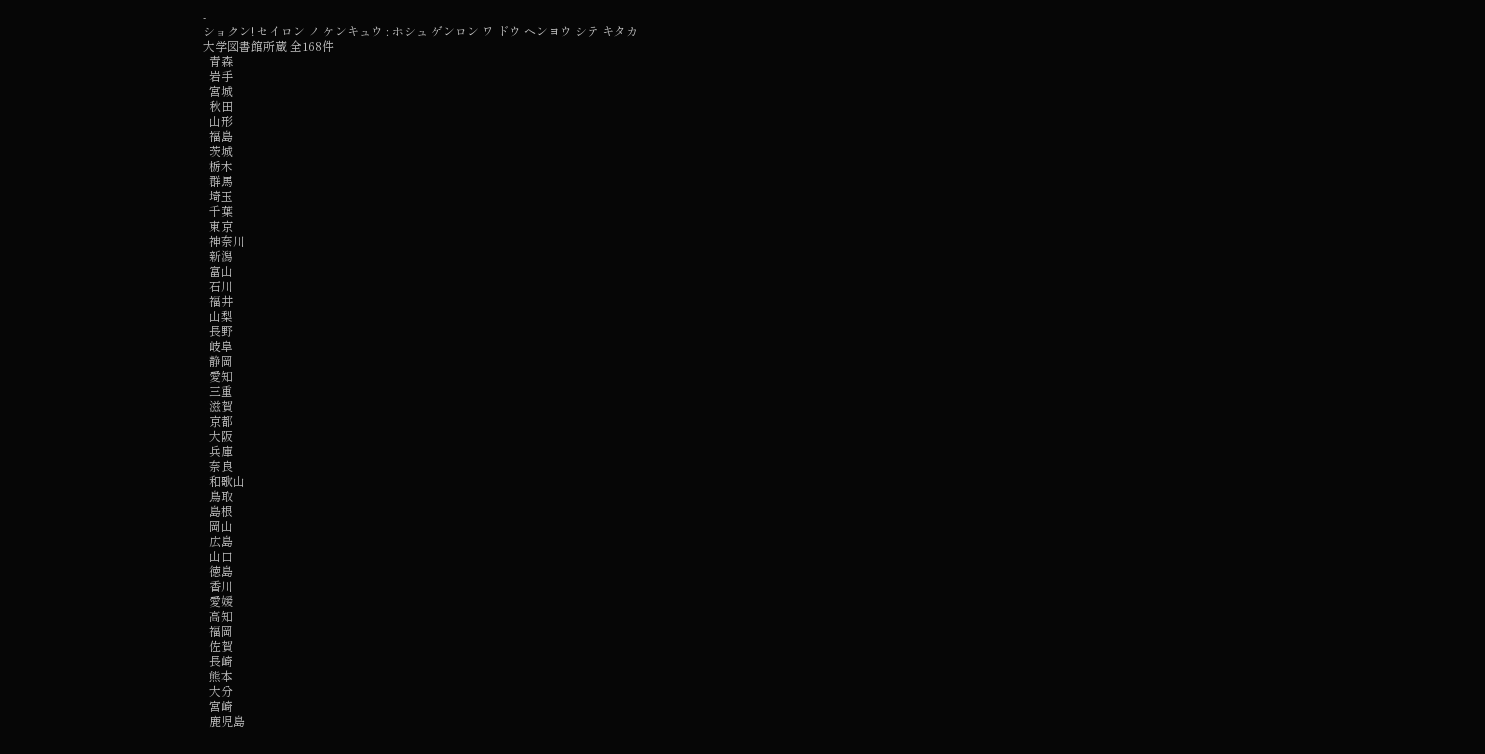-
ショクン! セイロン ノ ケンキュウ : ホシュ ゲンロン ワ ドウ ヘンヨウ シテ キタカ
大学図書館所蔵 全168件
  青森
  岩手
  宮城
  秋田
  山形
  福島
  茨城
  栃木
  群馬
  埼玉
  千葉
  東京
  神奈川
  新潟
  富山
  石川
  福井
  山梨
  長野
  岐阜
  静岡
  愛知
  三重
  滋賀
  京都
  大阪
  兵庫
  奈良
  和歌山
  鳥取
  島根
  岡山
  広島
  山口
  徳島
  香川
  愛媛
  高知
  福岡
  佐賀
  長崎
  熊本
  大分
  宮崎
  鹿児島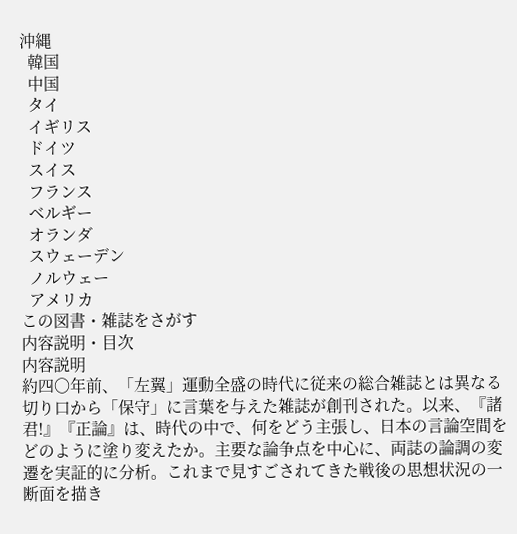沖縄
  韓国
  中国
  タイ
  イギリス
  ドイツ
  スイス
  フランス
  ベルギー
  オランダ
  スウェーデン
  ノルウェー
  アメリカ
この図書・雑誌をさがす
内容説明・目次
内容説明
約四〇年前、「左翼」運動全盛の時代に従来の総合雑誌とは異なる切り口から「保守」に言葉を与えた雑誌が創刊された。以来、『諸君!』『正論』は、時代の中で、何をどう主張し、日本の言論空間をどのように塗り変えたか。主要な論争点を中心に、両誌の論調の変遷を実証的に分析。これまで見すごされてきた戦後の思想状況の一断面を描き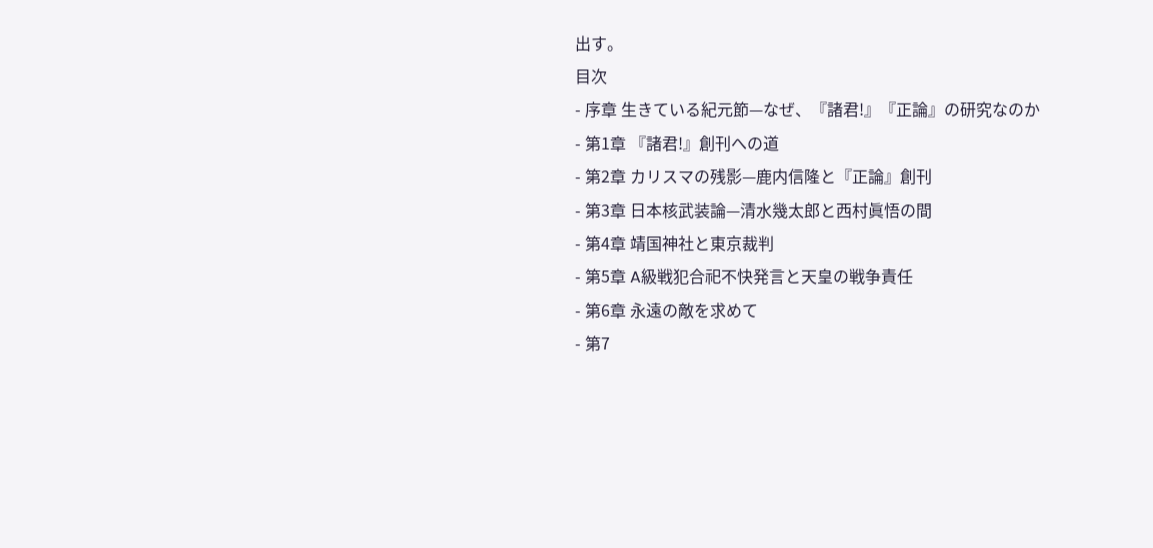出す。
目次
- 序章 生きている紀元節—なぜ、『諸君!』『正論』の研究なのか
- 第1章 『諸君!』創刊への道
- 第2章 カリスマの残影—鹿内信隆と『正論』創刊
- 第3章 日本核武装論—清水幾太郎と西村眞悟の間
- 第4章 靖国神社と東京裁判
- 第5章 A級戦犯合祀不快発言と天皇の戦争責任
- 第6章 永遠の敵を求めて
- 第7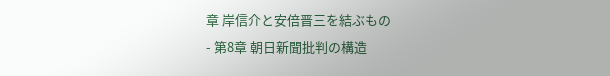章 岸信介と安倍晋三を結ぶもの
- 第8章 朝日新聞批判の構造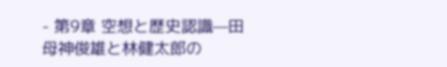- 第9章 空想と歴史認識—田母神俊雄と林健太郎の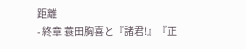距離
- 終章 蓑田胸喜と『諸君!』『正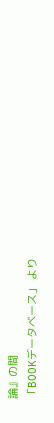論』の間
「BOOKデータベース」 より